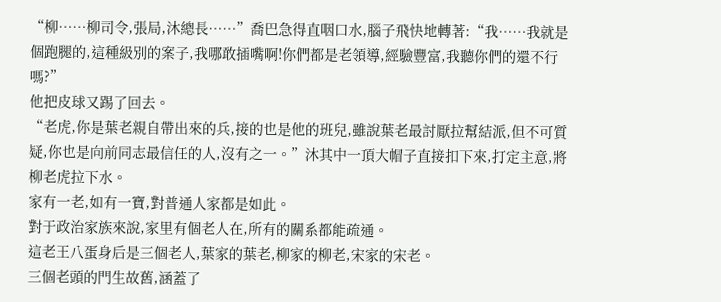“柳……柳司令,張局,沐總長……”喬巴急得直咽口水,腦子飛快地轉著:“我……我就是個跑腿的,這種級別的案子,我哪敢插嘴啊!你們都是老領導,經驗豐富,我聽你們的還不行嗎?”
他把皮球又踢了回去。
“老虎,你是葉老親自帶出來的兵,接的也是他的班兒,雖說葉老最討厭拉幫結派,但不可質疑,你也是向前同志最信任的人,沒有之一。”沐其中一頂大帽子直接扣下來,打定主意,將柳老虎拉下水。
家有一老,如有一寶,對普通人家都是如此。
對于政治家族來說,家里有個老人在,所有的關系都能疏通。
這老王八蛋身后是三個老人,葉家的葉老,柳家的柳老,宋家的宋老。
三個老頭的門生故舊,涵蓋了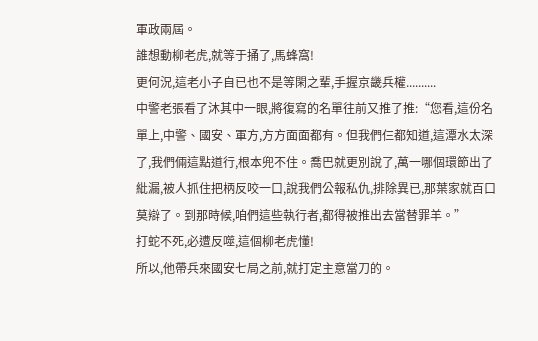軍政兩屆。
誰想動柳老虎,就等于捅了,馬蜂窩!
更何況,這老小子自已也不是等閑之輩,手握京畿兵權..........
中警老張看了沐其中一眼,將復寫的名單往前又推了推:“您看,這份名單上,中警、國安、軍方,方方面面都有。但我們仨都知道,這潭水太深了,我們倆這點道行,根本兜不住。喬巴就更別說了,萬一哪個環節出了紕漏,被人抓住把柄反咬一口,說我們公報私仇,排除異已,那葉家就百口莫辯了。到那時候,咱們這些執行者,都得被推出去當替罪羊。”
打蛇不死,必遭反噬,這個柳老虎懂!
所以,他帶兵來國安七局之前,就打定主意當刀的。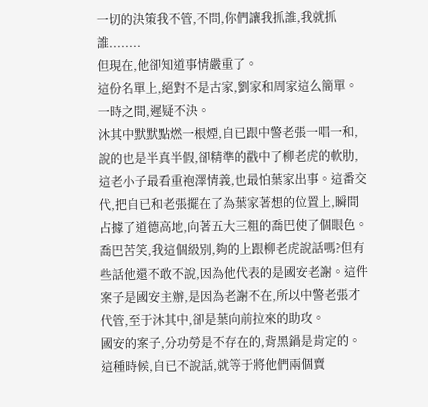一切的決策我不管,不問,你們讓我抓誰,我就抓誰........
但現在,他卻知道事情嚴重了。
這份名單上,絕對不是古家,劉家和周家這么簡單。
一時之間,遲疑不決。
沐其中默默點燃一根煙,自已跟中警老張一唱一和,說的也是半真半假,卻精準的戳中了柳老虎的軟肋,這老小子最看重袍澤情義,也最怕葉家出事。這番交代,把自已和老張擺在了為葉家著想的位置上,瞬間占據了道德高地,向著五大三粗的喬巴使了個眼色。
喬巴苦笑,我這個級別,夠的上跟柳老虎說話嗎?但有些話他還不敢不說,因為他代表的是國安老謝。這件案子是國安主辦,是因為老謝不在,所以中警老張才代管,至于沐其中,卻是葉向前拉來的助攻。
國安的案子,分功勞是不存在的,背黑鍋是肯定的。
這種時候,自已不說話,就等于將他們兩個賣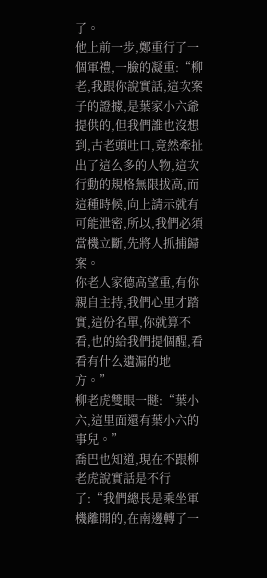了。
他上前一步,鄭重行了一個軍禮,一臉的凝重:“柳老,我跟你說實話,這次案子的證據,是葉家小六爺提供的,但我們誰也沒想到,古老頭吐口,竟然牽扯出了這么多的人物,這次行動的規格無限拔高,而這種時候,向上請示就有可能泄密,所以,我們必須當機立斷,先將人抓捕歸案。
你老人家德高望重,有你親自主持,我們心里才踏實,這份名單,你就算不看,也的給我們提個醒,看看有什么遺漏的地方。”
柳老虎雙眼一瞇:“葉小六,這里面還有葉小六的事兒。”
喬巴也知道,現在不跟柳老虎說實話是不行了:“我們總長是乘坐軍機離開的,在南邊轉了一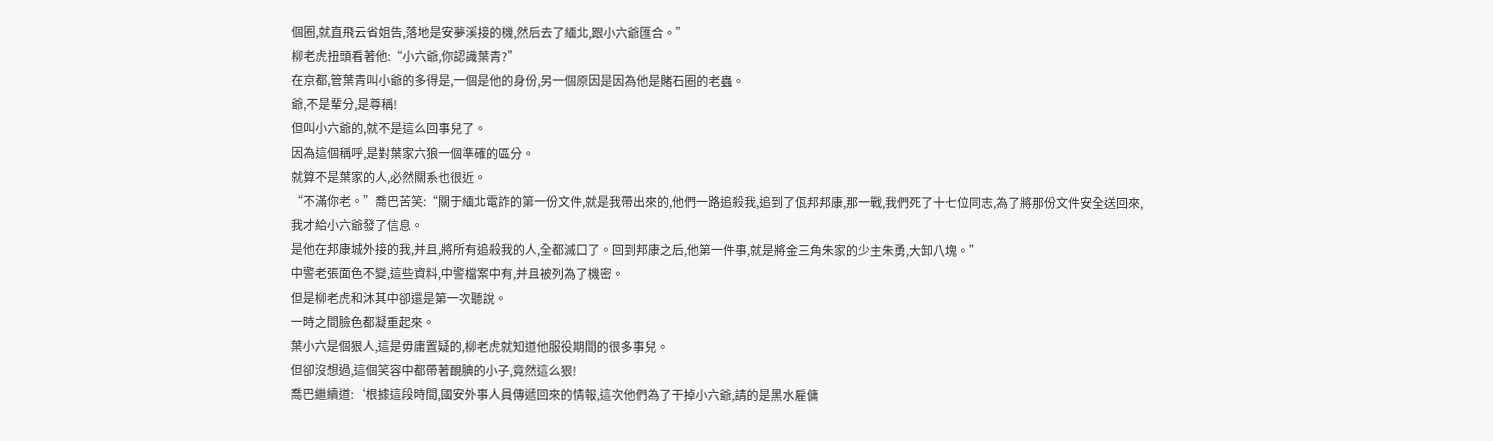個圈,就直飛云省姐告,落地是安夢溪接的機,然后去了緬北,跟小六爺匯合。”
柳老虎扭頭看著他:“小六爺,你認識葉青?”
在京都,管葉青叫小爺的多得是,一個是他的身份,另一個原因是因為他是賭石圈的老蟲。
爺,不是輩分,是尊稱!
但叫小六爺的,就不是這么回事兒了。
因為這個稱呼,是對葉家六狼一個準確的區分。
就算不是葉家的人,必然關系也很近。
“不滿你老。”喬巴苦笑:“關于緬北電詐的第一份文件,就是我帶出來的,他們一路追殺我,追到了佤邦邦康,那一戰,我們死了十七位同志,為了將那份文件安全送回來,我才給小六爺發了信息。
是他在邦康城外接的我,并且,將所有追殺我的人,全都滅口了。回到邦康之后,他第一件事,就是將金三角朱家的少主朱勇,大卸八塊。”
中警老張面色不變,這些資料,中警檔案中有,并且被列為了機密。
但是柳老虎和沐其中卻還是第一次聽說。
一時之間臉色都凝重起來。
葉小六是個狠人,這是毋庸置疑的,柳老虎就知道他服役期間的很多事兒。
但卻沒想過,這個笑容中都帶著靦腆的小子,竟然這么狠!
喬巴繼續道:‘根據這段時間,國安外事人員傳遞回來的情報,這次他們為了干掉小六爺,請的是黑水雇傭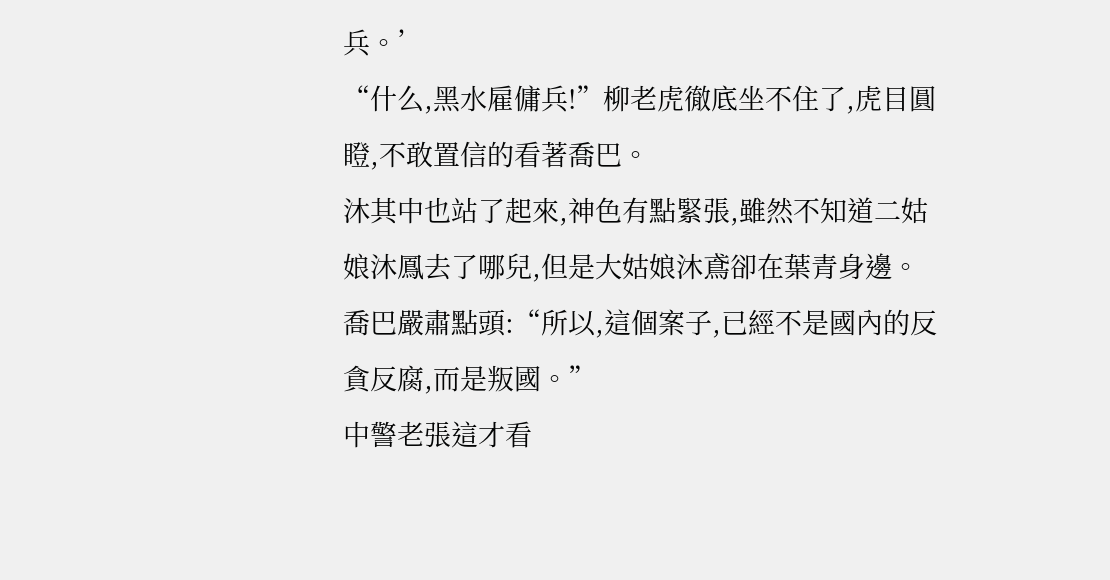兵。’
“什么,黑水雇傭兵!”柳老虎徹底坐不住了,虎目圓瞪,不敢置信的看著喬巴。
沐其中也站了起來,神色有點緊張,雖然不知道二姑娘沐鳳去了哪兒,但是大姑娘沐鳶卻在葉青身邊。
喬巴嚴肅點頭:“所以,這個案子,已經不是國內的反貪反腐,而是叛國。”
中警老張這才看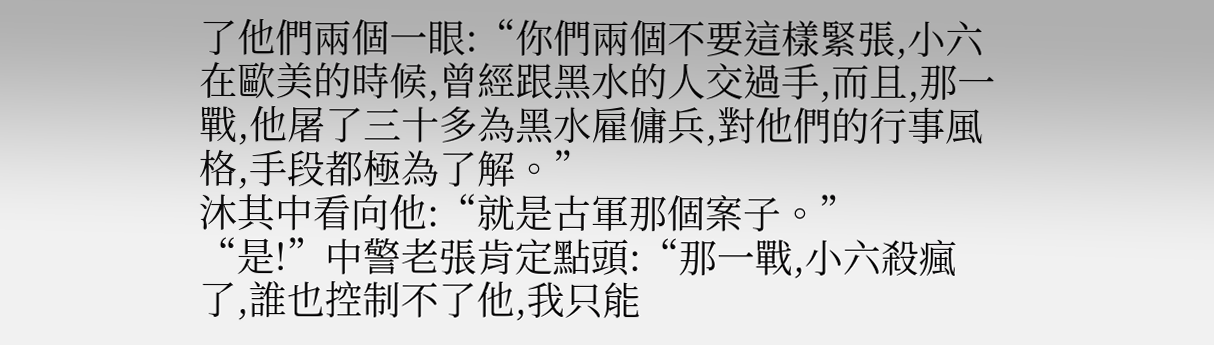了他們兩個一眼:“你們兩個不要這樣緊張,小六在歐美的時候,曾經跟黑水的人交過手,而且,那一戰,他屠了三十多為黑水雇傭兵,對他們的行事風格,手段都極為了解。”
沐其中看向他:“就是古軍那個案子。”
“是!”中警老張肯定點頭:“那一戰,小六殺瘋了,誰也控制不了他,我只能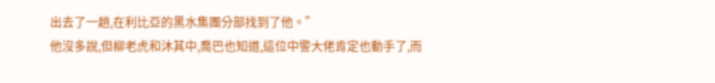出去了一趟,在利比亞的黑水集團分部找到了他。”
他沒多說,但柳老虎和沐其中,喬巴也知道,這位中警大佬肯定也動手了,而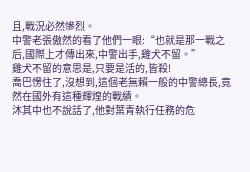且,戰況必然慘烈。
中警老張傲然的看了他們一眼:“也就是那一戰之后,國際上才傳出來,中警出手,雞犬不留。”
雞犬不留的意思是,只要是活的,皆殺!
喬巴愣住了,沒想到,這個老無賴一般的中警總長,竟然在國外有這種輝煌的戰績。
沐其中也不說話了,他對葉青執行任務的危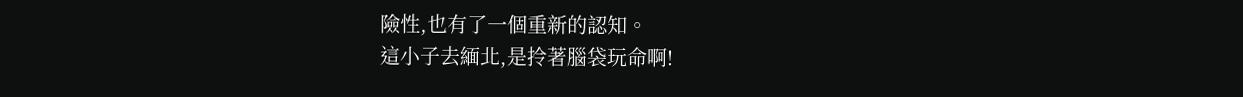險性,也有了一個重新的認知。
這小子去緬北,是拎著腦袋玩命啊!